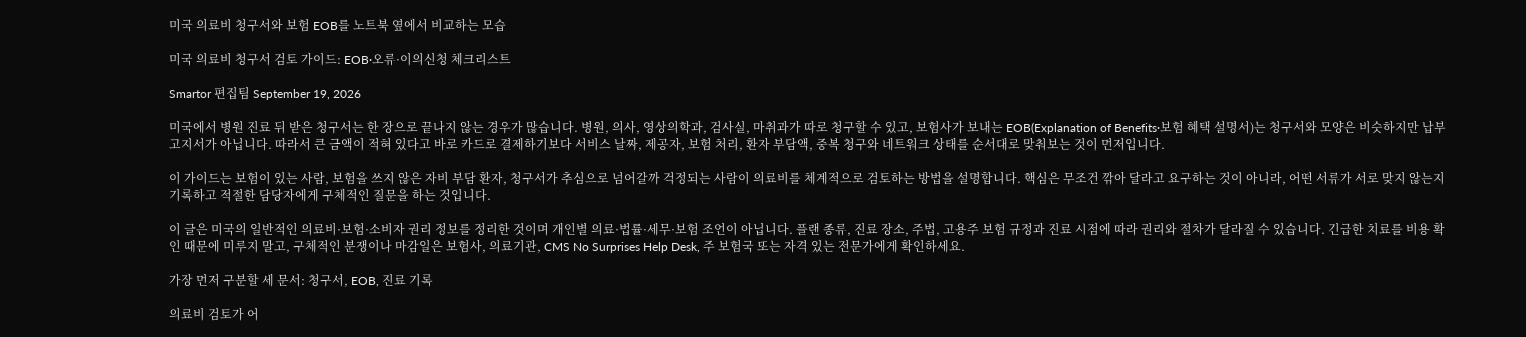미국 의료비 청구서와 보험 EOB를 노트북 옆에서 비교하는 모습

미국 의료비 청구서 검토 가이드: EOB·오류·이의신청 체크리스트

Smartor 편집팀 September 19, 2026

미국에서 병원 진료 뒤 받은 청구서는 한 장으로 끝나지 않는 경우가 많습니다. 병원, 의사, 영상의학과, 검사실, 마취과가 따로 청구할 수 있고, 보험사가 보내는 EOB(Explanation of Benefits·보험 혜택 설명서)는 청구서와 모양은 비슷하지만 납부 고지서가 아닙니다. 따라서 큰 금액이 적혀 있다고 바로 카드로 결제하기보다 서비스 날짜, 제공자, 보험 처리, 환자 부담액, 중복 청구와 네트워크 상태를 순서대로 맞춰보는 것이 먼저입니다.

이 가이드는 보험이 있는 사람, 보험을 쓰지 않은 자비 부담 환자, 청구서가 추심으로 넘어갈까 걱정되는 사람이 의료비를 체계적으로 검토하는 방법을 설명합니다. 핵심은 무조건 깎아 달라고 요구하는 것이 아니라, 어떤 서류가 서로 맞지 않는지 기록하고 적절한 담당자에게 구체적인 질문을 하는 것입니다.

이 글은 미국의 일반적인 의료비·보험·소비자 권리 정보를 정리한 것이며 개인별 의료·법률·세무·보험 조언이 아닙니다. 플랜 종류, 진료 장소, 주법, 고용주 보험 규정과 진료 시점에 따라 권리와 절차가 달라질 수 있습니다. 긴급한 치료를 비용 확인 때문에 미루지 말고, 구체적인 분쟁이나 마감일은 보험사, 의료기관, CMS No Surprises Help Desk, 주 보험국 또는 자격 있는 전문가에게 확인하세요.

가장 먼저 구분할 세 문서: 청구서, EOB, 진료 기록

의료비 검토가 어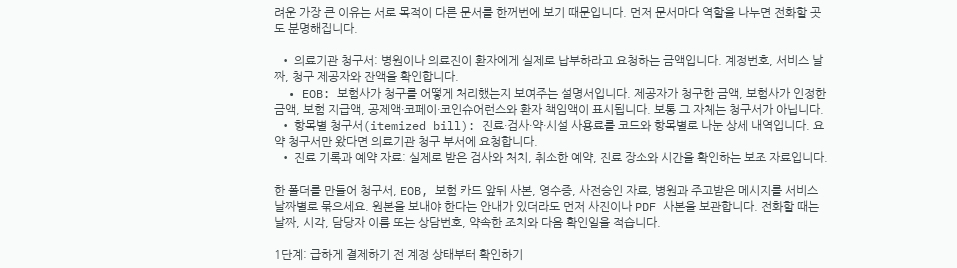려운 가장 큰 이유는 서로 목적이 다른 문서를 한꺼번에 보기 때문입니다. 먼저 문서마다 역할을 나누면 전화할 곳도 분명해집니다.

  • 의료기관 청구서: 병원이나 의료진이 환자에게 실제로 납부하라고 요청하는 금액입니다. 계정번호, 서비스 날짜, 청구 제공자와 잔액을 확인합니다.
  • EOB: 보험사가 청구를 어떻게 처리했는지 보여주는 설명서입니다. 제공자가 청구한 금액, 보험사가 인정한 금액, 보험 지급액, 공제액·코페이·코인슈어런스와 환자 책임액이 표시됩니다. 보통 그 자체는 청구서가 아닙니다.
  • 항목별 청구서(itemized bill): 진료·검사·약·시설 사용료를 코드와 항목별로 나눈 상세 내역입니다. 요약 청구서만 왔다면 의료기관 청구 부서에 요청합니다.
  • 진료 기록과 예약 자료: 실제로 받은 검사와 처치, 취소한 예약, 진료 장소와 시간을 확인하는 보조 자료입니다.

한 폴더를 만들어 청구서, EOB, 보험 카드 앞뒤 사본, 영수증, 사전승인 자료, 병원과 주고받은 메시지를 서비스 날짜별로 묶으세요. 원본을 보내야 한다는 안내가 있더라도 먼저 사진이나 PDF 사본을 보관합니다. 전화할 때는 날짜, 시각, 담당자 이름 또는 상담번호, 약속한 조치와 다음 확인일을 적습니다.

1단계: 급하게 결제하기 전 계정 상태부터 확인하기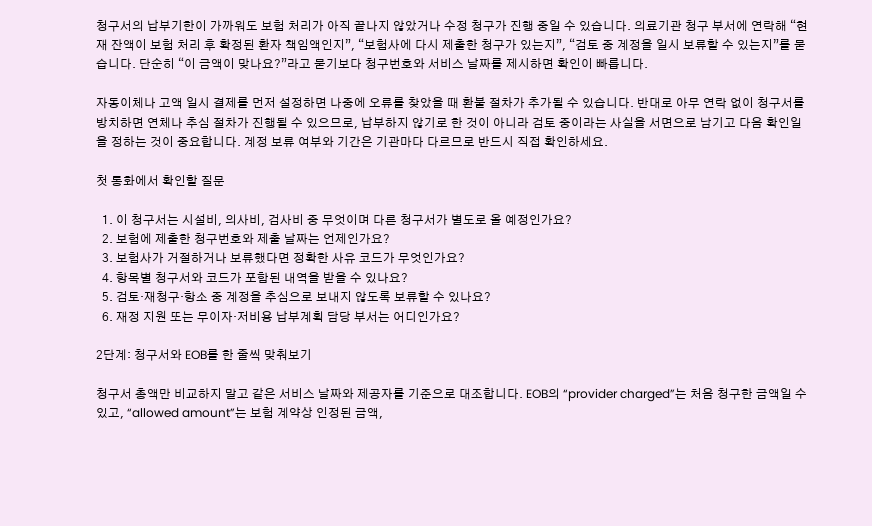청구서의 납부기한이 가까워도 보험 처리가 아직 끝나지 않았거나 수정 청구가 진행 중일 수 있습니다. 의료기관 청구 부서에 연락해 “현재 잔액이 보험 처리 후 확정된 환자 책임액인지”, “보험사에 다시 제출한 청구가 있는지”, “검토 중 계정을 일시 보류할 수 있는지”를 묻습니다. 단순히 “이 금액이 맞나요?”라고 묻기보다 청구번호와 서비스 날짜를 제시하면 확인이 빠릅니다.

자동이체나 고액 일시 결제를 먼저 설정하면 나중에 오류를 찾았을 때 환불 절차가 추가될 수 있습니다. 반대로 아무 연락 없이 청구서를 방치하면 연체나 추심 절차가 진행될 수 있으므로, 납부하지 않기로 한 것이 아니라 검토 중이라는 사실을 서면으로 남기고 다음 확인일을 정하는 것이 중요합니다. 계정 보류 여부와 기간은 기관마다 다르므로 반드시 직접 확인하세요.

첫 통화에서 확인할 질문

  1. 이 청구서는 시설비, 의사비, 검사비 중 무엇이며 다른 청구서가 별도로 올 예정인가요?
  2. 보험에 제출한 청구번호와 제출 날짜는 언제인가요?
  3. 보험사가 거절하거나 보류했다면 정확한 사유 코드가 무엇인가요?
  4. 항목별 청구서와 코드가 포함된 내역을 받을 수 있나요?
  5. 검토·재청구·항소 중 계정을 추심으로 보내지 않도록 보류할 수 있나요?
  6. 재정 지원 또는 무이자·저비용 납부계획 담당 부서는 어디인가요?

2단계: 청구서와 EOB를 한 줄씩 맞춰보기

청구서 총액만 비교하지 말고 같은 서비스 날짜와 제공자를 기준으로 대조합니다. EOB의 “provider charged”는 처음 청구한 금액일 수 있고, “allowed amount”는 보험 계약상 인정된 금액,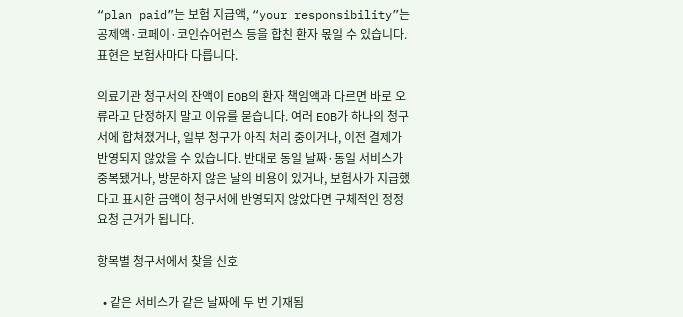“plan paid”는 보험 지급액, “your responsibility”는 공제액·코페이·코인슈어런스 등을 합친 환자 몫일 수 있습니다. 표현은 보험사마다 다릅니다.

의료기관 청구서의 잔액이 EOB의 환자 책임액과 다르면 바로 오류라고 단정하지 말고 이유를 묻습니다. 여러 EOB가 하나의 청구서에 합쳐졌거나, 일부 청구가 아직 처리 중이거나, 이전 결제가 반영되지 않았을 수 있습니다. 반대로 동일 날짜·동일 서비스가 중복됐거나, 방문하지 않은 날의 비용이 있거나, 보험사가 지급했다고 표시한 금액이 청구서에 반영되지 않았다면 구체적인 정정 요청 근거가 됩니다.

항목별 청구서에서 찾을 신호

  • 같은 서비스가 같은 날짜에 두 번 기재됨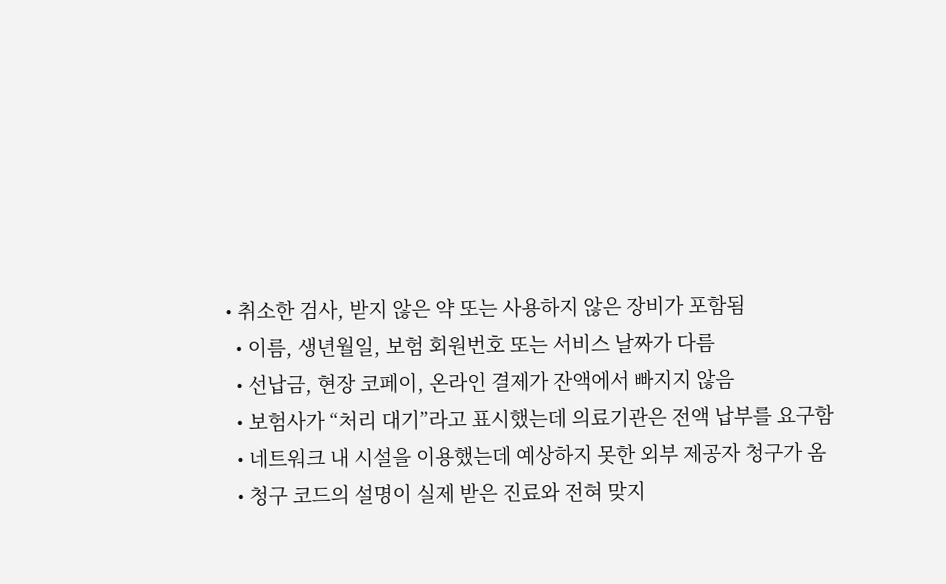• 취소한 검사, 받지 않은 약 또는 사용하지 않은 장비가 포함됨
  • 이름, 생년월일, 보험 회원번호 또는 서비스 날짜가 다름
  • 선납금, 현장 코페이, 온라인 결제가 잔액에서 빠지지 않음
  • 보험사가 “처리 대기”라고 표시했는데 의료기관은 전액 납부를 요구함
  • 네트워크 내 시설을 이용했는데 예상하지 못한 외부 제공자 청구가 옴
  • 청구 코드의 설명이 실제 받은 진료와 전혀 맞지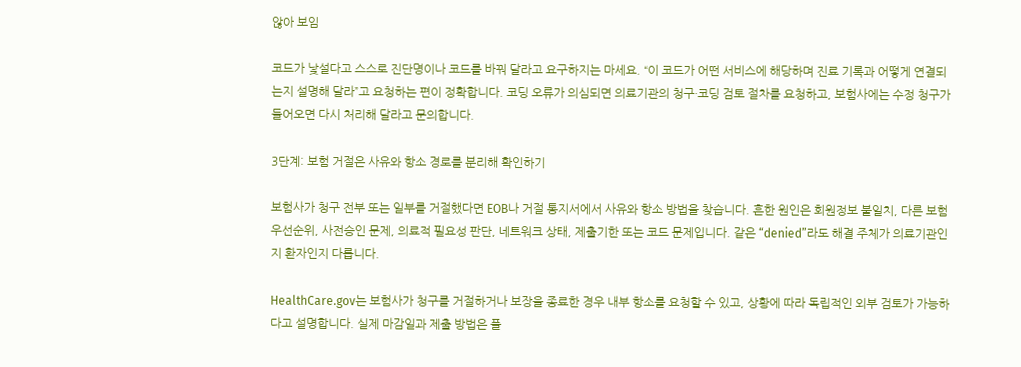않아 보임

코드가 낯설다고 스스로 진단명이나 코드를 바꿔 달라고 요구하지는 마세요. “이 코드가 어떤 서비스에 해당하며 진료 기록과 어떻게 연결되는지 설명해 달라”고 요청하는 편이 정확합니다. 코딩 오류가 의심되면 의료기관의 청구·코딩 검토 절차를 요청하고, 보험사에는 수정 청구가 들어오면 다시 처리해 달라고 문의합니다.

3단계: 보험 거절은 사유와 항소 경로를 분리해 확인하기

보험사가 청구 전부 또는 일부를 거절했다면 EOB나 거절 통지서에서 사유와 항소 방법을 찾습니다. 흔한 원인은 회원정보 불일치, 다른 보험 우선순위, 사전승인 문제, 의료적 필요성 판단, 네트워크 상태, 제출기한 또는 코드 문제입니다. 같은 “denied”라도 해결 주체가 의료기관인지 환자인지 다릅니다.

HealthCare.gov는 보험사가 청구를 거절하거나 보장을 종료한 경우 내부 항소를 요청할 수 있고, 상황에 따라 독립적인 외부 검토가 가능하다고 설명합니다. 실제 마감일과 제출 방법은 플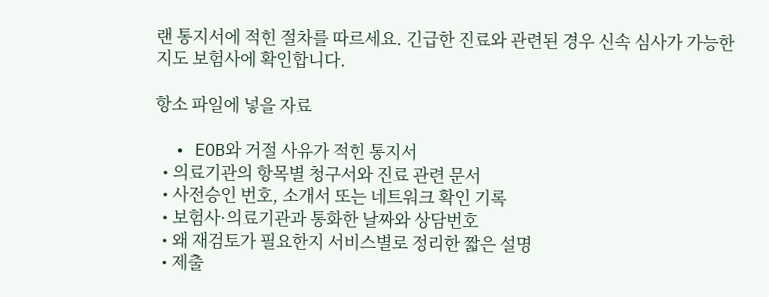랜 통지서에 적힌 절차를 따르세요. 긴급한 진료와 관련된 경우 신속 심사가 가능한지도 보험사에 확인합니다.

항소 파일에 넣을 자료

  • EOB와 거절 사유가 적힌 통지서
  • 의료기관의 항목별 청구서와 진료 관련 문서
  • 사전승인 번호, 소개서 또는 네트워크 확인 기록
  • 보험사·의료기관과 통화한 날짜와 상담번호
  • 왜 재검토가 필요한지 서비스별로 정리한 짧은 설명
  • 제출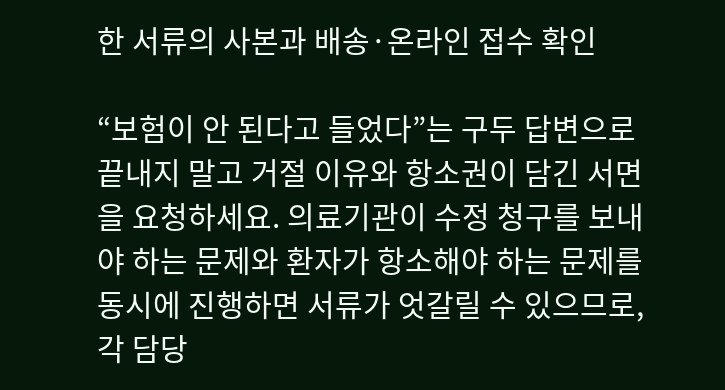한 서류의 사본과 배송·온라인 접수 확인

“보험이 안 된다고 들었다”는 구두 답변으로 끝내지 말고 거절 이유와 항소권이 담긴 서면을 요청하세요. 의료기관이 수정 청구를 보내야 하는 문제와 환자가 항소해야 하는 문제를 동시에 진행하면 서류가 엇갈릴 수 있으므로, 각 담당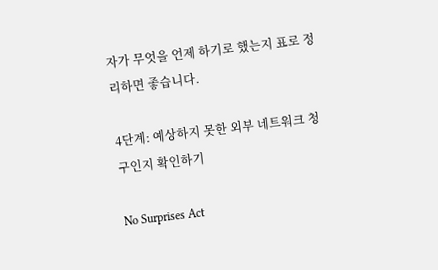자가 무엇을 언제 하기로 했는지 표로 정리하면 좋습니다.

4단계: 예상하지 못한 외부 네트워크 청구인지 확인하기

No Surprises Act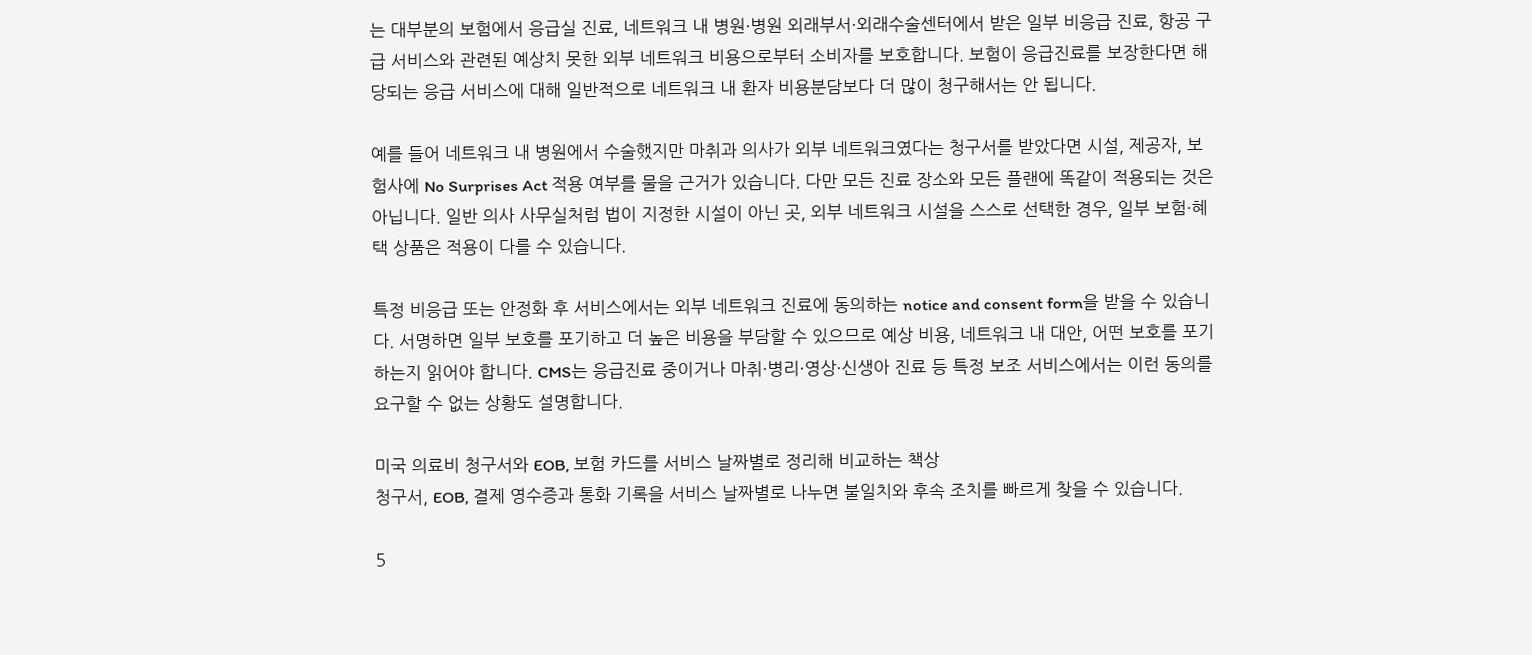는 대부분의 보험에서 응급실 진료, 네트워크 내 병원·병원 외래부서·외래수술센터에서 받은 일부 비응급 진료, 항공 구급 서비스와 관련된 예상치 못한 외부 네트워크 비용으로부터 소비자를 보호합니다. 보험이 응급진료를 보장한다면 해당되는 응급 서비스에 대해 일반적으로 네트워크 내 환자 비용분담보다 더 많이 청구해서는 안 됩니다.

예를 들어 네트워크 내 병원에서 수술했지만 마취과 의사가 외부 네트워크였다는 청구서를 받았다면 시설, 제공자, 보험사에 No Surprises Act 적용 여부를 물을 근거가 있습니다. 다만 모든 진료 장소와 모든 플랜에 똑같이 적용되는 것은 아닙니다. 일반 의사 사무실처럼 법이 지정한 시설이 아닌 곳, 외부 네트워크 시설을 스스로 선택한 경우, 일부 보험·혜택 상품은 적용이 다를 수 있습니다.

특정 비응급 또는 안정화 후 서비스에서는 외부 네트워크 진료에 동의하는 notice and consent form을 받을 수 있습니다. 서명하면 일부 보호를 포기하고 더 높은 비용을 부담할 수 있으므로 예상 비용, 네트워크 내 대안, 어떤 보호를 포기하는지 읽어야 합니다. CMS는 응급진료 중이거나 마취·병리·영상·신생아 진료 등 특정 보조 서비스에서는 이런 동의를 요구할 수 없는 상황도 설명합니다.

미국 의료비 청구서와 EOB, 보험 카드를 서비스 날짜별로 정리해 비교하는 책상
청구서, EOB, 결제 영수증과 통화 기록을 서비스 날짜별로 나누면 불일치와 후속 조치를 빠르게 찾을 수 있습니다.

5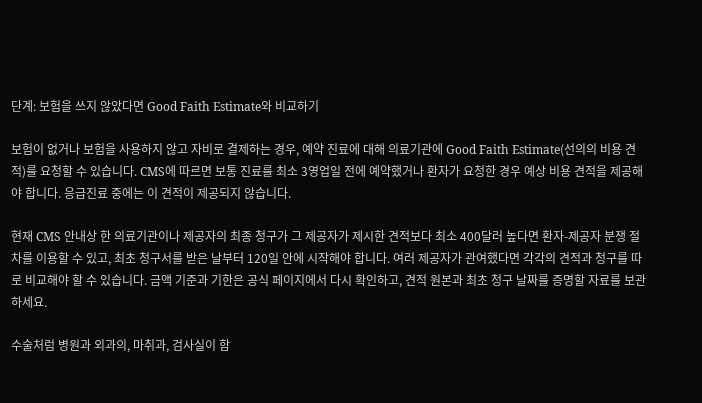단계: 보험을 쓰지 않았다면 Good Faith Estimate와 비교하기

보험이 없거나 보험을 사용하지 않고 자비로 결제하는 경우, 예약 진료에 대해 의료기관에 Good Faith Estimate(선의의 비용 견적)를 요청할 수 있습니다. CMS에 따르면 보통 진료를 최소 3영업일 전에 예약했거나 환자가 요청한 경우 예상 비용 견적을 제공해야 합니다. 응급진료 중에는 이 견적이 제공되지 않습니다.

현재 CMS 안내상 한 의료기관이나 제공자의 최종 청구가 그 제공자가 제시한 견적보다 최소 400달러 높다면 환자-제공자 분쟁 절차를 이용할 수 있고, 최초 청구서를 받은 날부터 120일 안에 시작해야 합니다. 여러 제공자가 관여했다면 각각의 견적과 청구를 따로 비교해야 할 수 있습니다. 금액 기준과 기한은 공식 페이지에서 다시 확인하고, 견적 원본과 최초 청구 날짜를 증명할 자료를 보관하세요.

수술처럼 병원과 외과의, 마취과, 검사실이 함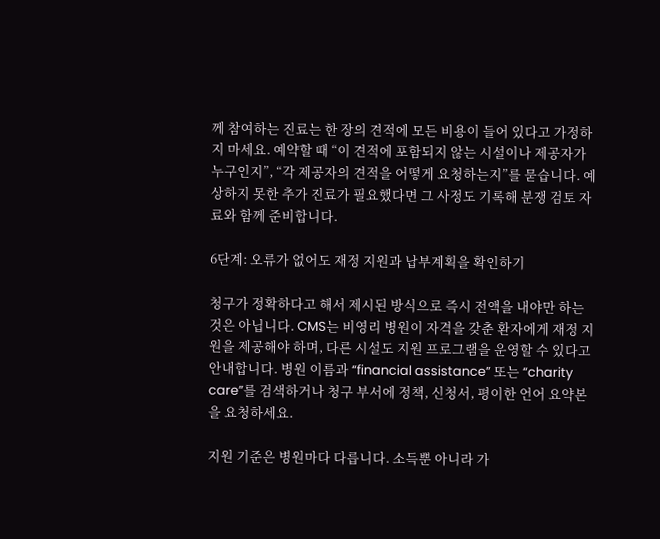께 참여하는 진료는 한 장의 견적에 모든 비용이 들어 있다고 가정하지 마세요. 예약할 때 “이 견적에 포함되지 않는 시설이나 제공자가 누구인지”, “각 제공자의 견적을 어떻게 요청하는지”를 묻습니다. 예상하지 못한 추가 진료가 필요했다면 그 사정도 기록해 분쟁 검토 자료와 함께 준비합니다.

6단계: 오류가 없어도 재정 지원과 납부계획을 확인하기

청구가 정확하다고 해서 제시된 방식으로 즉시 전액을 내야만 하는 것은 아닙니다. CMS는 비영리 병원이 자격을 갖춘 환자에게 재정 지원을 제공해야 하며, 다른 시설도 지원 프로그램을 운영할 수 있다고 안내합니다. 병원 이름과 “financial assistance” 또는 “charity care”를 검색하거나 청구 부서에 정책, 신청서, 평이한 언어 요약본을 요청하세요.

지원 기준은 병원마다 다릅니다. 소득뿐 아니라 가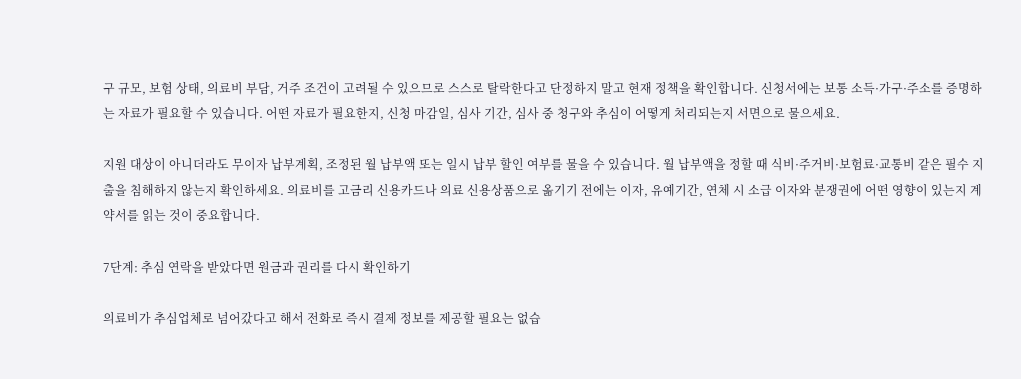구 규모, 보험 상태, 의료비 부담, 거주 조건이 고려될 수 있으므로 스스로 탈락한다고 단정하지 말고 현재 정책을 확인합니다. 신청서에는 보통 소득·가구·주소를 증명하는 자료가 필요할 수 있습니다. 어떤 자료가 필요한지, 신청 마감일, 심사 기간, 심사 중 청구와 추심이 어떻게 처리되는지 서면으로 물으세요.

지원 대상이 아니더라도 무이자 납부계획, 조정된 월 납부액 또는 일시 납부 할인 여부를 물을 수 있습니다. 월 납부액을 정할 때 식비·주거비·보험료·교통비 같은 필수 지출을 침해하지 않는지 확인하세요. 의료비를 고금리 신용카드나 의료 신용상품으로 옮기기 전에는 이자, 유예기간, 연체 시 소급 이자와 분쟁권에 어떤 영향이 있는지 계약서를 읽는 것이 중요합니다.

7단계: 추심 연락을 받았다면 원금과 권리를 다시 확인하기

의료비가 추심업체로 넘어갔다고 해서 전화로 즉시 결제 정보를 제공할 필요는 없습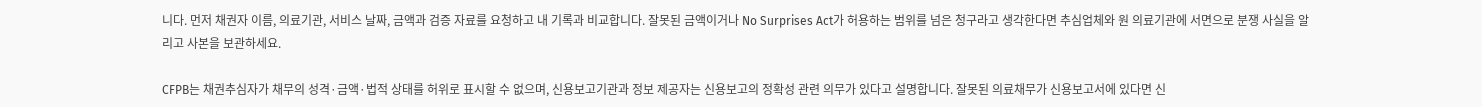니다. 먼저 채권자 이름, 의료기관, 서비스 날짜, 금액과 검증 자료를 요청하고 내 기록과 비교합니다. 잘못된 금액이거나 No Surprises Act가 허용하는 범위를 넘은 청구라고 생각한다면 추심업체와 원 의료기관에 서면으로 분쟁 사실을 알리고 사본을 보관하세요.

CFPB는 채권추심자가 채무의 성격·금액·법적 상태를 허위로 표시할 수 없으며, 신용보고기관과 정보 제공자는 신용보고의 정확성 관련 의무가 있다고 설명합니다. 잘못된 의료채무가 신용보고서에 있다면 신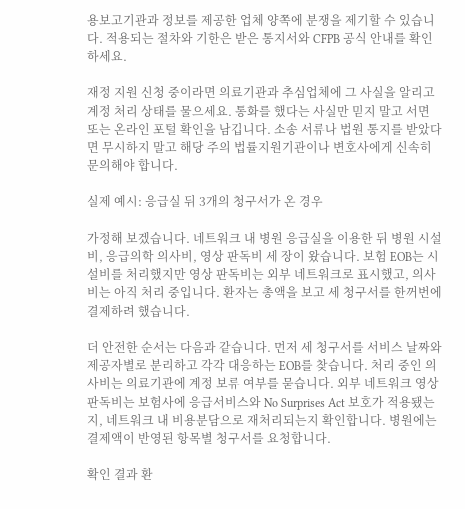용보고기관과 정보를 제공한 업체 양쪽에 분쟁을 제기할 수 있습니다. 적용되는 절차와 기한은 받은 통지서와 CFPB 공식 안내를 확인하세요.

재정 지원 신청 중이라면 의료기관과 추심업체에 그 사실을 알리고 계정 처리 상태를 물으세요. 통화를 했다는 사실만 믿지 말고 서면 또는 온라인 포털 확인을 남깁니다. 소송 서류나 법원 통지를 받았다면 무시하지 말고 해당 주의 법률지원기관이나 변호사에게 신속히 문의해야 합니다.

실제 예시: 응급실 뒤 3개의 청구서가 온 경우

가정해 보겠습니다. 네트워크 내 병원 응급실을 이용한 뒤 병원 시설비, 응급의학 의사비, 영상 판독비 세 장이 왔습니다. 보험 EOB는 시설비를 처리했지만 영상 판독비는 외부 네트워크로 표시했고, 의사비는 아직 처리 중입니다. 환자는 총액을 보고 세 청구서를 한꺼번에 결제하려 했습니다.

더 안전한 순서는 다음과 같습니다. 먼저 세 청구서를 서비스 날짜와 제공자별로 분리하고 각각 대응하는 EOB를 찾습니다. 처리 중인 의사비는 의료기관에 계정 보류 여부를 묻습니다. 외부 네트워크 영상 판독비는 보험사에 응급서비스와 No Surprises Act 보호가 적용됐는지, 네트워크 내 비용분담으로 재처리되는지 확인합니다. 병원에는 결제액이 반영된 항목별 청구서를 요청합니다.

확인 결과 환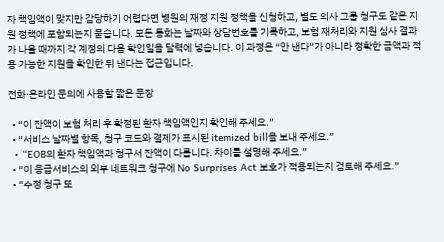자 책임액이 맞지만 감당하기 어렵다면 병원의 재정 지원 정책을 신청하고, 별도 의사 그룹 청구도 같은 지원 정책에 포함되는지 묻습니다. 모든 통화는 날짜와 상담번호를 기록하고, 보험 재처리와 지원 심사 결과가 나올 때까지 각 계정의 다음 확인일을 달력에 넣습니다. 이 과정은 “안 낸다”가 아니라 정확한 금액과 적용 가능한 지원을 확인한 뒤 낸다는 접근입니다.

전화·온라인 문의에 사용할 짧은 문장

  • “이 잔액이 보험 처리 후 확정된 환자 책임액인지 확인해 주세요.”
  • “서비스 날짜별 항목, 청구 코드와 결제가 표시된 itemized bill을 보내 주세요.”
  • “EOB의 환자 책임액과 청구서 잔액이 다릅니다. 차이를 설명해 주세요.”
  • “이 응급서비스의 외부 네트워크 청구에 No Surprises Act 보호가 적용되는지 검토해 주세요.”
  • “수정 청구 또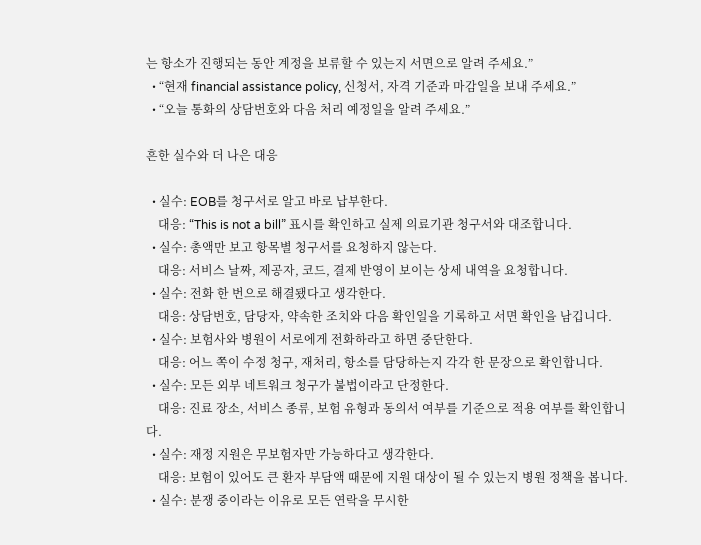는 항소가 진행되는 동안 계정을 보류할 수 있는지 서면으로 알려 주세요.”
  • “현재 financial assistance policy, 신청서, 자격 기준과 마감일을 보내 주세요.”
  • “오늘 통화의 상담번호와 다음 처리 예정일을 알려 주세요.”

흔한 실수와 더 나은 대응

  • 실수: EOB를 청구서로 알고 바로 납부한다.
    대응: “This is not a bill” 표시를 확인하고 실제 의료기관 청구서와 대조합니다.
  • 실수: 총액만 보고 항목별 청구서를 요청하지 않는다.
    대응: 서비스 날짜, 제공자, 코드, 결제 반영이 보이는 상세 내역을 요청합니다.
  • 실수: 전화 한 번으로 해결됐다고 생각한다.
    대응: 상담번호, 담당자, 약속한 조치와 다음 확인일을 기록하고 서면 확인을 남깁니다.
  • 실수: 보험사와 병원이 서로에게 전화하라고 하면 중단한다.
    대응: 어느 쪽이 수정 청구, 재처리, 항소를 담당하는지 각각 한 문장으로 확인합니다.
  • 실수: 모든 외부 네트워크 청구가 불법이라고 단정한다.
    대응: 진료 장소, 서비스 종류, 보험 유형과 동의서 여부를 기준으로 적용 여부를 확인합니다.
  • 실수: 재정 지원은 무보험자만 가능하다고 생각한다.
    대응: 보험이 있어도 큰 환자 부담액 때문에 지원 대상이 될 수 있는지 병원 정책을 봅니다.
  • 실수: 분쟁 중이라는 이유로 모든 연락을 무시한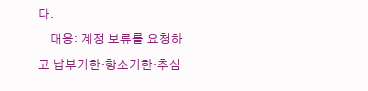다.
    대응: 계정 보류를 요청하고 납부기한·항소기한·추심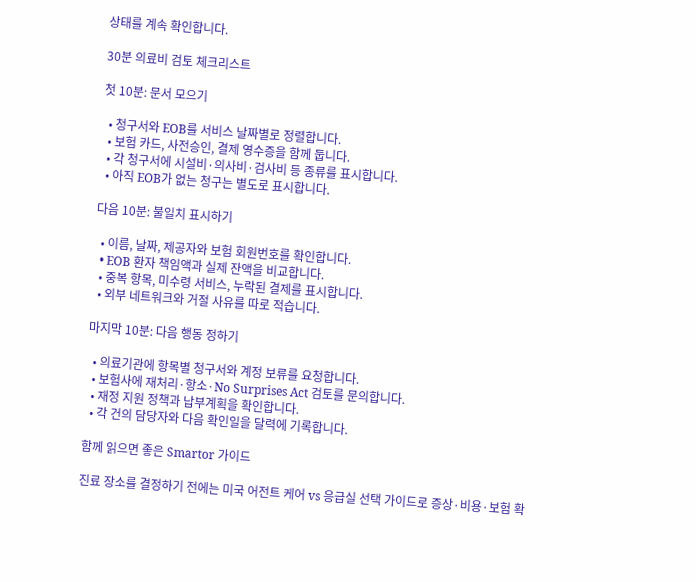상태를 계속 확인합니다.

30분 의료비 검토 체크리스트

첫 10분: 문서 모으기

  • 청구서와 EOB를 서비스 날짜별로 정렬합니다.
  • 보험 카드, 사전승인, 결제 영수증을 함께 둡니다.
  • 각 청구서에 시설비·의사비·검사비 등 종류를 표시합니다.
  • 아직 EOB가 없는 청구는 별도로 표시합니다.

다음 10분: 불일치 표시하기

  • 이름, 날짜, 제공자와 보험 회원번호를 확인합니다.
  • EOB 환자 책임액과 실제 잔액을 비교합니다.
  • 중복 항목, 미수령 서비스, 누락된 결제를 표시합니다.
  • 외부 네트워크와 거절 사유를 따로 적습니다.

마지막 10분: 다음 행동 정하기

  • 의료기관에 항목별 청구서와 계정 보류를 요청합니다.
  • 보험사에 재처리·항소·No Surprises Act 검토를 문의합니다.
  • 재정 지원 정책과 납부계획을 확인합니다.
  • 각 건의 담당자와 다음 확인일을 달력에 기록합니다.

함께 읽으면 좋은 Smartor 가이드

진료 장소를 결정하기 전에는 미국 어전트 케어 vs 응급실 선택 가이드로 증상·비용·보험 확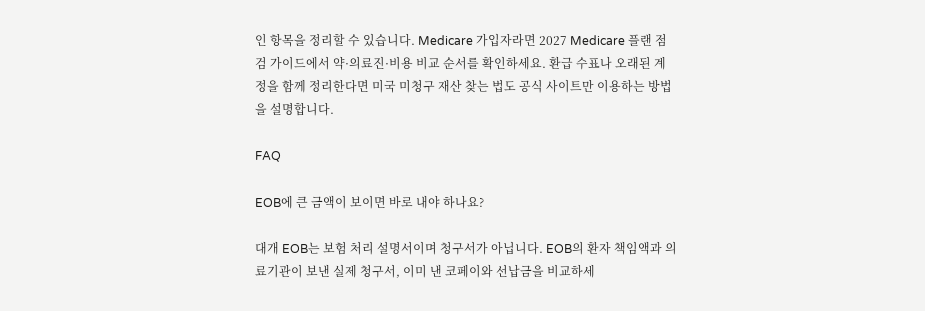인 항목을 정리할 수 있습니다. Medicare 가입자라면 2027 Medicare 플랜 점검 가이드에서 약·의료진·비용 비교 순서를 확인하세요. 환급 수표나 오래된 계정을 함께 정리한다면 미국 미청구 재산 찾는 법도 공식 사이트만 이용하는 방법을 설명합니다.

FAQ

EOB에 큰 금액이 보이면 바로 내야 하나요?

대개 EOB는 보험 처리 설명서이며 청구서가 아닙니다. EOB의 환자 책임액과 의료기관이 보낸 실제 청구서, 이미 낸 코페이와 선납금을 비교하세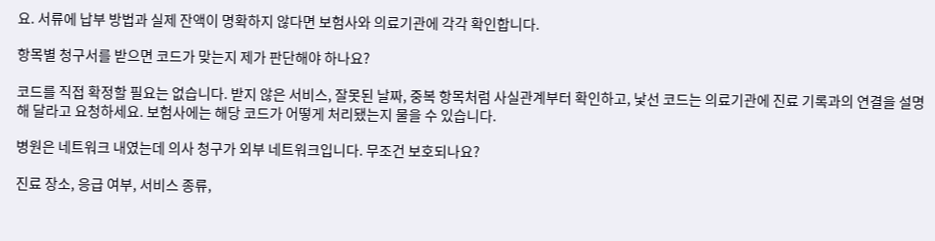요. 서류에 납부 방법과 실제 잔액이 명확하지 않다면 보험사와 의료기관에 각각 확인합니다.

항목별 청구서를 받으면 코드가 맞는지 제가 판단해야 하나요?

코드를 직접 확정할 필요는 없습니다. 받지 않은 서비스, 잘못된 날짜, 중복 항목처럼 사실관계부터 확인하고, 낯선 코드는 의료기관에 진료 기록과의 연결을 설명해 달라고 요청하세요. 보험사에는 해당 코드가 어떻게 처리됐는지 물을 수 있습니다.

병원은 네트워크 내였는데 의사 청구가 외부 네트워크입니다. 무조건 보호되나요?

진료 장소, 응급 여부, 서비스 종류,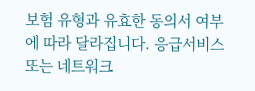보험 유형과 유효한 동의서 여부에 따라 달라집니다. 응급서비스 또는 네트워크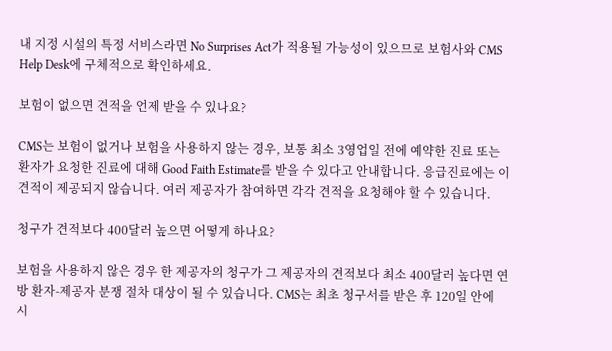내 지정 시설의 특정 서비스라면 No Surprises Act가 적용될 가능성이 있으므로 보험사와 CMS Help Desk에 구체적으로 확인하세요.

보험이 없으면 견적을 언제 받을 수 있나요?

CMS는 보험이 없거나 보험을 사용하지 않는 경우, 보통 최소 3영업일 전에 예약한 진료 또는 환자가 요청한 진료에 대해 Good Faith Estimate를 받을 수 있다고 안내합니다. 응급진료에는 이 견적이 제공되지 않습니다. 여러 제공자가 참여하면 각각 견적을 요청해야 할 수 있습니다.

청구가 견적보다 400달러 높으면 어떻게 하나요?

보험을 사용하지 않은 경우 한 제공자의 청구가 그 제공자의 견적보다 최소 400달러 높다면 연방 환자-제공자 분쟁 절차 대상이 될 수 있습니다. CMS는 최초 청구서를 받은 후 120일 안에 시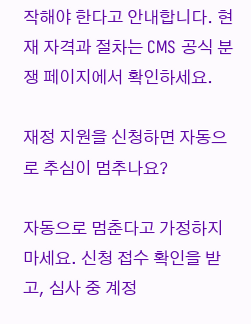작해야 한다고 안내합니다. 현재 자격과 절차는 CMS 공식 분쟁 페이지에서 확인하세요.

재정 지원을 신청하면 자동으로 추심이 멈추나요?

자동으로 멈춘다고 가정하지 마세요. 신청 접수 확인을 받고, 심사 중 계정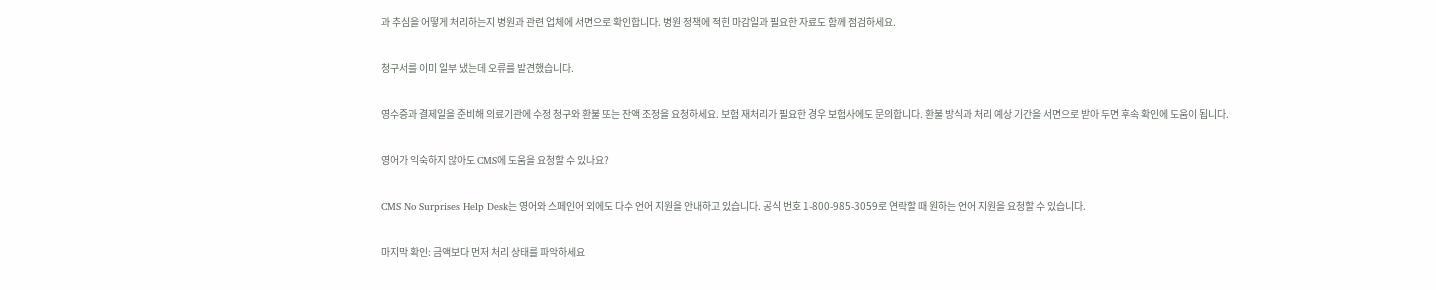과 추심을 어떻게 처리하는지 병원과 관련 업체에 서면으로 확인합니다. 병원 정책에 적힌 마감일과 필요한 자료도 함께 점검하세요.

청구서를 이미 일부 냈는데 오류를 발견했습니다.

영수증과 결제일을 준비해 의료기관에 수정 청구와 환불 또는 잔액 조정을 요청하세요. 보험 재처리가 필요한 경우 보험사에도 문의합니다. 환불 방식과 처리 예상 기간을 서면으로 받아 두면 후속 확인에 도움이 됩니다.

영어가 익숙하지 않아도 CMS에 도움을 요청할 수 있나요?

CMS No Surprises Help Desk는 영어와 스페인어 외에도 다수 언어 지원을 안내하고 있습니다. 공식 번호 1-800-985-3059로 연락할 때 원하는 언어 지원을 요청할 수 있습니다.

마지막 확인: 금액보다 먼저 처리 상태를 파악하세요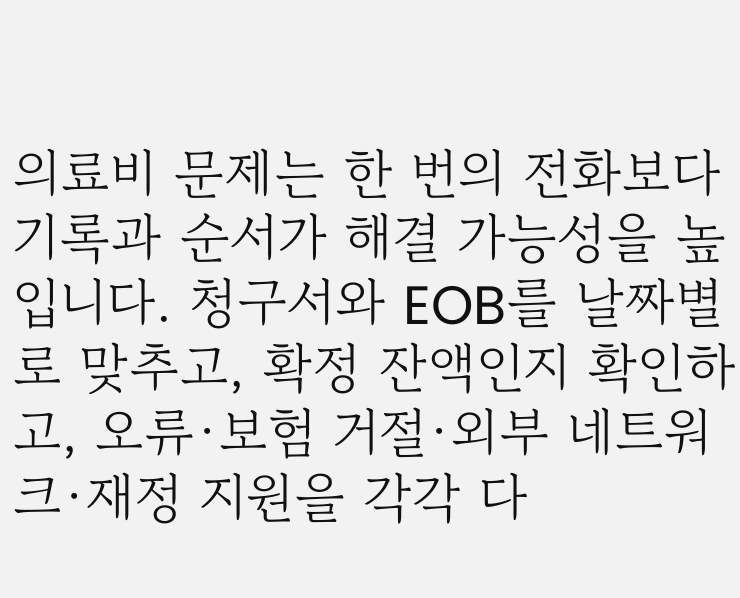의료비 문제는 한 번의 전화보다 기록과 순서가 해결 가능성을 높입니다. 청구서와 EOB를 날짜별로 맞추고, 확정 잔액인지 확인하고, 오류·보험 거절·외부 네트워크·재정 지원을 각각 다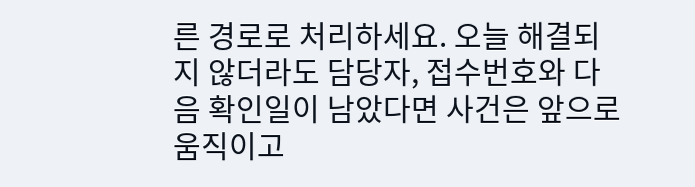른 경로로 처리하세요. 오늘 해결되지 않더라도 담당자, 접수번호와 다음 확인일이 남았다면 사건은 앞으로 움직이고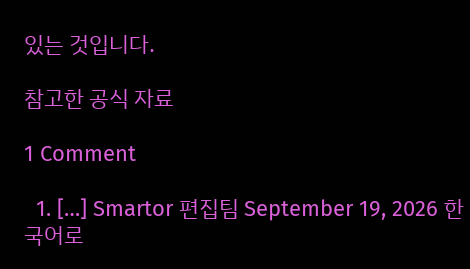있는 것입니다.

참고한 공식 자료

1 Comment

  1. […] Smartor 편집팀 September 19, 2026 한국어로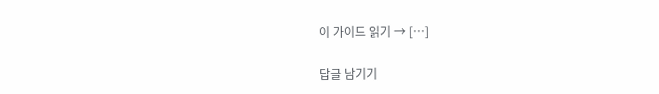이 가이드 읽기 → […]

답글 남기기